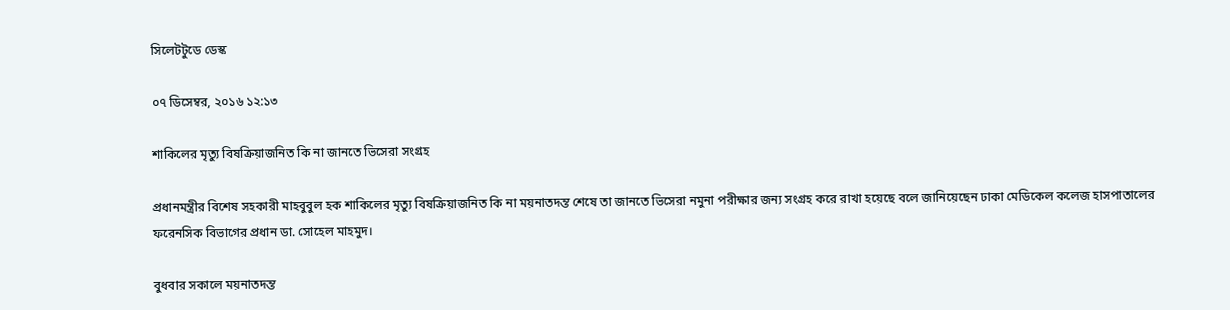সিলেটটুডে ডেস্ক

০৭ ডিসেম্বর, ২০১৬ ১২:১৩

শাকিলের মৃত্যু বিষক্রিয়াজনিত কি না জানতে ভিসেরা সংগ্রহ

প্রধানমন্ত্রীর বিশেষ সহকারী মাহবুবুল হক শাকিলের মৃত্যু বিষক্রিয়াজনিত কি না ময়নাতদন্ত শেষে তা জানতে ভিসেরা নমুনা পরীক্ষার জন্য সংগ্রহ করে রাখা হয়েছে বলে জানিয়েছেন ঢাকা মেডিকেল কলেজ হাসপাতালের ফরেনসিক বিভাগের প্রধান ডা. সোহেল মাহমুদ।

বুধবার সকালে ময়নাতদন্ত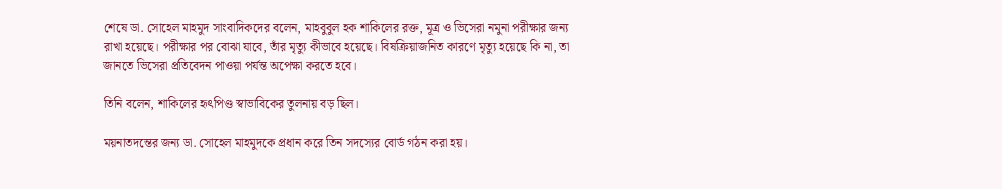শেষে ডা. সোহেল মাহমুদ সাংবাদিকদের বলেন, মাহবুবুল হক শাকিলের রক্ত, মূত্র ও ভিসেরা নমুনা পরীক্ষার জন্য রাখা হয়েছে। পরীক্ষার পর বোঝা যাবে, তাঁর মৃত্যু কীভাবে হয়েছে। বিষক্রিয়াজনিত কারণে মৃত্যু হয়েছে কি না, তা জানতে ভিসেরা প্রতিবেদন পাওয়া পর্যন্ত অপেক্ষা করতে হবে।

তিনি বলেন, শাকিলের হৃৎপিণ্ড স্বাভাবিকের তুলনায় বড় ছিল।

ময়নাতদন্তের জন্য ডা. সোহেল মাহমুদকে প্রধান করে তিন সদস্যের বোর্ড গঠন করা হয়।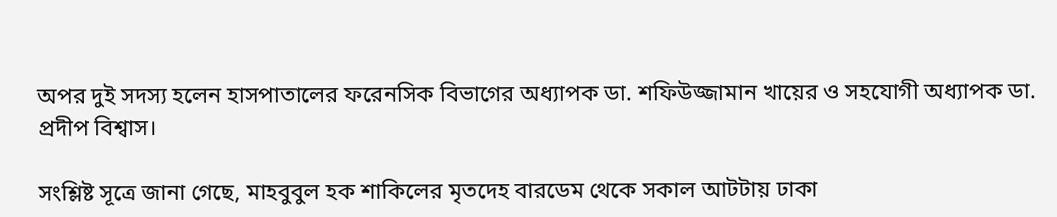অপর দুই সদস্য হলেন হাসপাতালের ফরেনসিক বিভাগের অধ্যাপক ডা. শফিউজ্জামান খায়ের ও সহযোগী অধ্যাপক ডা. প্রদীপ বিশ্বাস।

সংশ্লিষ্ট সূত্রে জানা গেছে, মাহবুবুল হক শাকিলের মৃতদেহ বারডেম থেকে সকাল আটটায় ঢাকা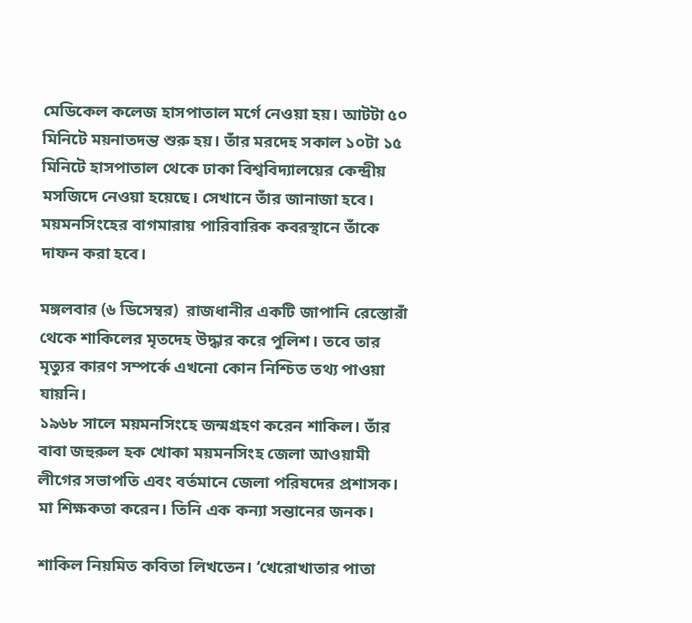মেডিকেল কলেজ হাসপাতাল মর্গে নেওয়া হয়। আটটা ৫০ মিনিটে ময়নাতদন্ত শুরু হয়। তাঁর মরদেহ সকাল ১০টা ১৫ মিনিটে হাসপাতাল থেকে ঢাকা বিশ্ববিদ্যালয়ের কেন্দ্রীয় মসজিদে নেওয়া হয়েছে। সেখানে তাঁর জানাজা হবে। ময়মনসিংহের বাগমারায় পারিবারিক কবরস্থানে তাঁকে দাফন করা হবে।

মঙ্গলবার (৬ ডিসেম্বর)  রাজধানীর একটি জাপানি রেস্তোরাঁ থেকে শাকিলের মৃতদেহ উদ্ধার করে পুলিশ। তবে তার মৃত্যুর কারণ সম্পর্কে এখনো কোন নিশ্চিত তথ্য পাওয়া যায়নি।
১৯৬৮ সালে ময়মনসিংহে জন্মগ্রহণ করেন শাকিল। তাঁর বাবা জহুরুল হক খোকা ময়মনসিংহ জেলা আওয়ামী লীগের সভাপতি এবং বর্তমানে জেলা পরিষদের প্রশাসক। মা শিক্ষকতা করেন। তিনি এক কন্যা সন্তানের জনক।

শাকিল নিয়মিত কবিতা লিখতেন। ‘খেরোখাতার পাতা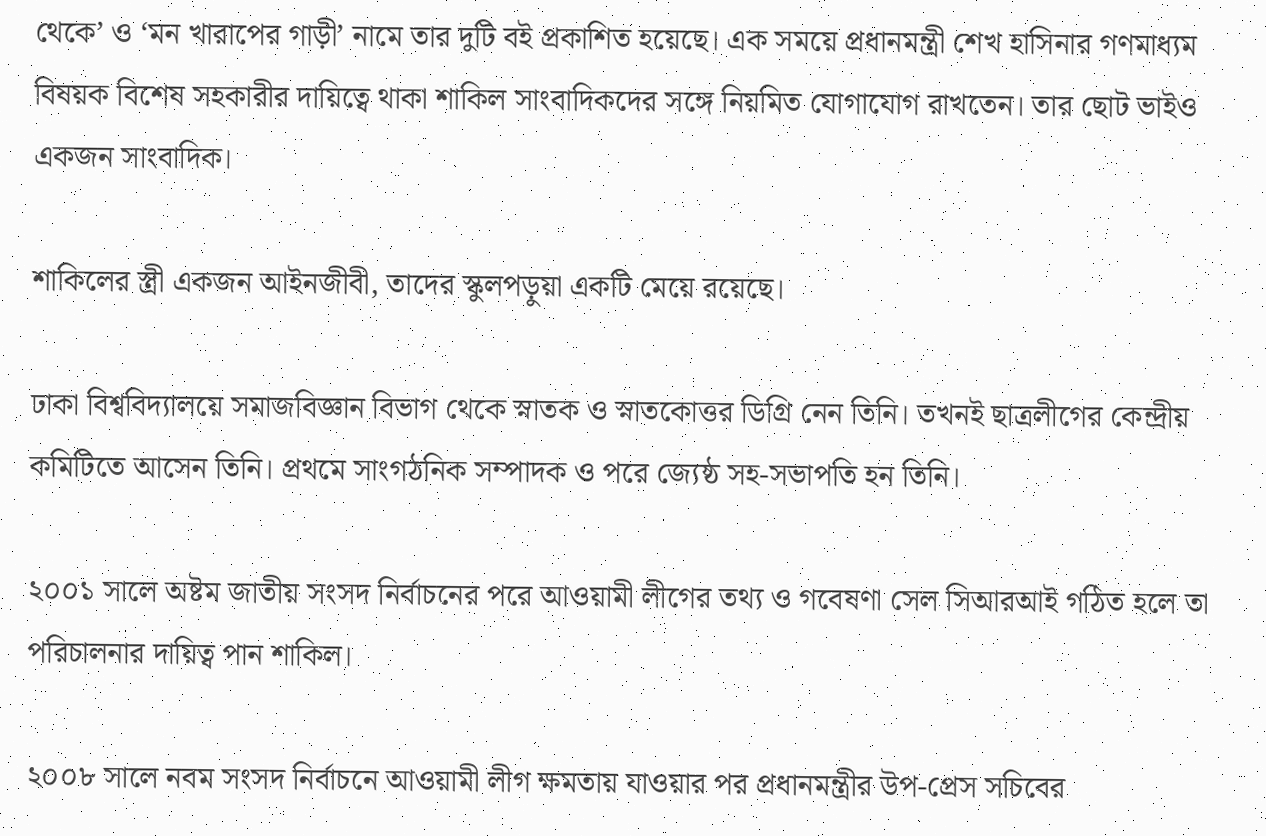থেকে’ ও ‘মন খারাপের গাড়ী’ নামে তার দুটি বই প্রকাশিত হয়েছে। এক সময়ে প্রধানমন্ত্রী শেখ হাসিনার গণমাধ‌্যম বিষয়ক বিশেষ সহকারীর দায়িত্বে থাকা শাকিল সাংবাদিকদের সঙ্গে নিয়মিত যোগাযোগ রাখতেন। তার ছোট ভাইও একজন সাংবাদিক।

শাকিলের স্ত্রী একজন আইনজীবী, তাদের স্কুলপড়ুয়া একটি মেয়ে রয়েছে।

ঢাকা বিশ্ববিদ্যালয়ে সমাজবিজ্ঞান বিভাগ থেকে স্নাতক ও স্নাতকোত্তর ডিগ্রি নেন তিনি। তখনই ছাত্রলীগের কেন্দ্রীয় কমিটিতে আসেন তিনি। প্রথমে সাংগঠনিক সম্পাদক ও পরে জ‌্যেষ্ঠ সহ-সভাপতি হন তিনি।

২০০১ সালে অষ্টম জাতীয় সংসদ নির্বাচনের পরে আওয়ামী লীগের তথ্য ও গবেষণা সেল সিআরআই গঠিত হলে তা পরিচালনার দায়িত্ব পান শাকিল।

২০০৮ সালে নবম সংসদ নির্বাচনে আওয়ামী লীগ ক্ষমতায় যাওয়ার পর প্রধানমন্ত্রীর উপ-প্রেস সচিবের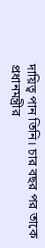দায়িত্ব পান তিনি। চার বছর পর তাকে প্রধানমন্ত্রীর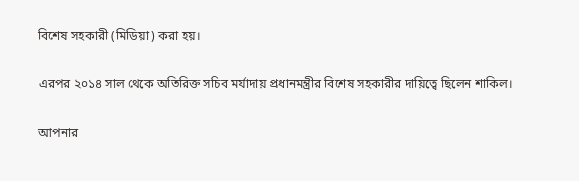বিশেষ সহকারী (মিডিয়া) করা হয়।

এরপর ২০১৪ সাল থেকে অতিরিক্ত সচিব মর্যাদায় প্রধানমন্ত্রীর বিশেষ সহকারীর দায়িত্বে ছিলেন শাকিল।

আপনার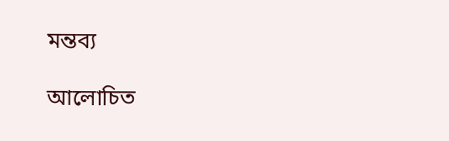মন্তব্য

আলোচিত